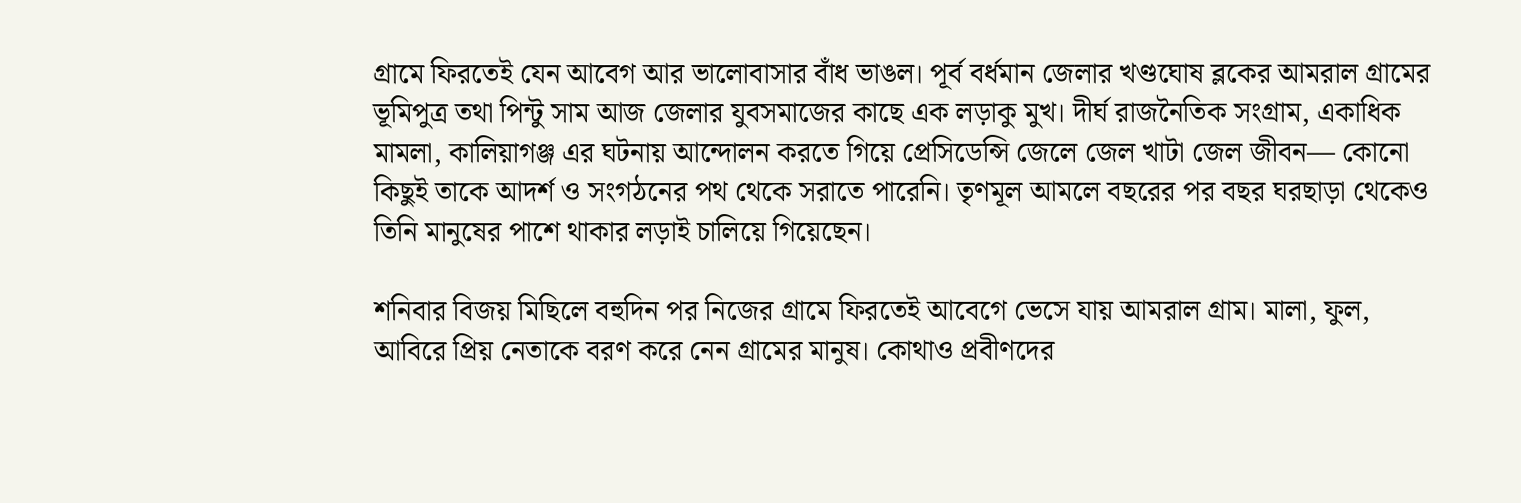গ্রামে ফিরতেই যেন আবেগ আর ভালোবাসার বাঁধ ভাঙল। পূর্ব বর্ধমান জেলার খণ্ডঘোষ ব্লকের আমরাল গ্রামের ভূমিপুত্র তথা পিন্টু সাম আজ জেলার যুবসমাজের কাছে এক লড়াকু মুখ। দীর্ঘ রাজনৈতিক সংগ্রাম, একাধিক মামলা, কালিয়াগঞ্জ এর ঘটনায় আন্দোলন করতে গিয়ে প্রেসিডেন্সি জেলে জেল খাটা জেল জীবন— কোনো কিছুই তাকে আদর্শ ও সংগঠনের পথ থেকে সরাতে পারেনি। তৃণমূল আমলে বছরের পর বছর ঘরছাড়া থেকেও তিনি মানুষের পাশে থাকার লড়াই চালিয়ে গিয়েছেন।

শনিবার বিজয় মিছিলে বহুদিন পর নিজের গ্রামে ফিরতেই আবেগে ভেসে যায় আমরাল গ্রাম। মালা, ফুল, আবিরে প্রিয় নেতাকে বরণ করে নেন গ্রামের মানুষ। কোথাও প্রবীণদের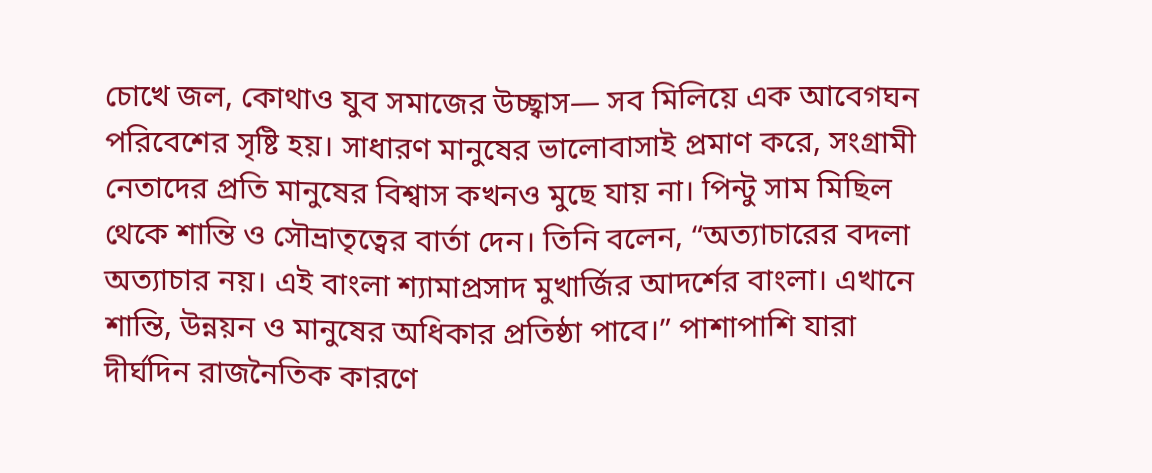চোখে জল, কোথাও যুব সমাজের উচ্ছ্বাস— সব মিলিয়ে এক আবেগঘন পরিবেশের সৃষ্টি হয়। সাধারণ মানুষের ভালোবাসাই প্রমাণ করে, সংগ্রামী নেতাদের প্রতি মানুষের বিশ্বাস কখনও মুছে যায় না। পিন্টু সাম মিছিল থেকে শান্তি ও সৌভ্রাতৃত্বের বার্তা দেন। তিনি বলেন, “অত্যাচারের বদলা অত্যাচার নয়। এই বাংলা শ্যামাপ্রসাদ মুখার্জির আদর্শের বাংলা। এখানে শান্তি, উন্নয়ন ও মানুষের অধিকার প্রতিষ্ঠা পাবে।” পাশাপাশি যারা দীর্ঘদিন রাজনৈতিক কারণে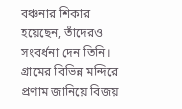বঞ্চনার শিকার হয়েছেন, তাঁদেরও সংবর্ধনা দেন তিনি।
গ্রামের বিভিন্ন মন্দিরে প্রণাম জানিয়ে বিজয়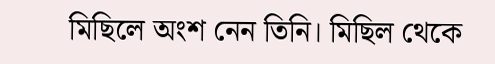মিছিলে অংশ নেন তিনি। মিছিল থেকে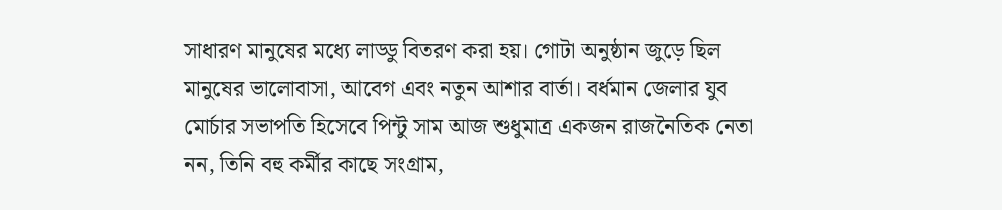সাধারণ মানুষের মধ্যে লাড্ডু বিতরণ করা হয়। গোটা অনুষ্ঠান জুড়ে ছিল মানুষের ভালোবাসা, আবেগ এবং নতুন আশার বার্তা। বর্ধমান জেলার যুব মোর্চার সভাপতি হিসেবে পিন্টু সাম আজ শুধুমাত্র একজন রাজনৈতিক নেতা নন, তিনি বহু কর্মীর কাছে সংগ্রাম,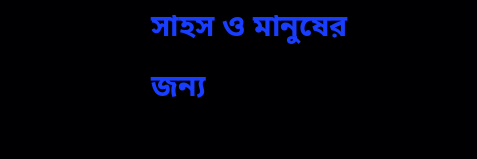সাহস ও মানুষের জন্য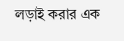লড়াই করার এক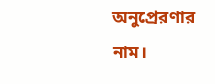অনুপ্রেরণার নাম।